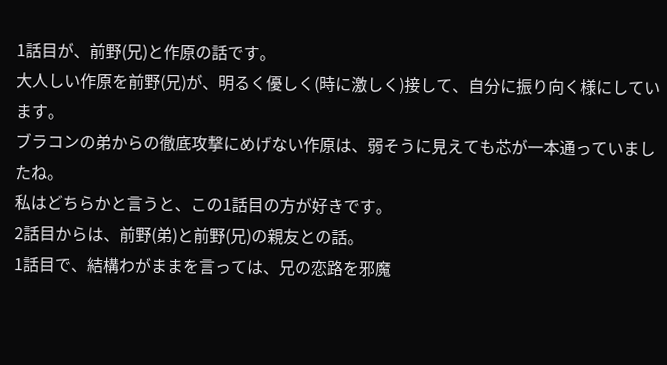1話目が、前野(兄)と作原の話です。
大人しい作原を前野(兄)が、明るく優しく(時に激しく)接して、自分に振り向く様にしています。
ブラコンの弟からの徹底攻撃にめげない作原は、弱そうに見えても芯が一本通っていましたね。
私はどちらかと言うと、この1話目の方が好きです。
2話目からは、前野(弟)と前野(兄)の親友との話。
1話目で、結構わがままを言っては、兄の恋路を邪魔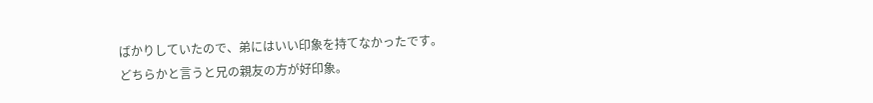ばかりしていたので、弟にはいい印象を持てなかったです。
どちらかと言うと兄の親友の方が好印象。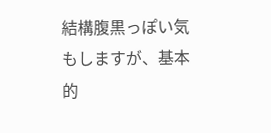結構腹黒っぽい気もしますが、基本的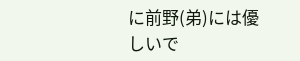に前野(弟)には優しいで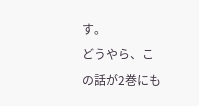す。
どうやら、この話が2巻にも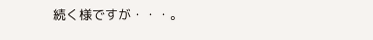続く様ですが・・・。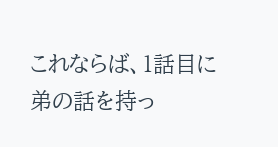これならば、1話目に弟の話を持っ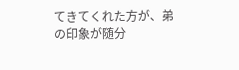てきてくれた方が、弟の印象が随分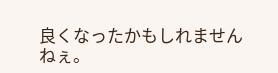良くなったかもしれませんねぇ。